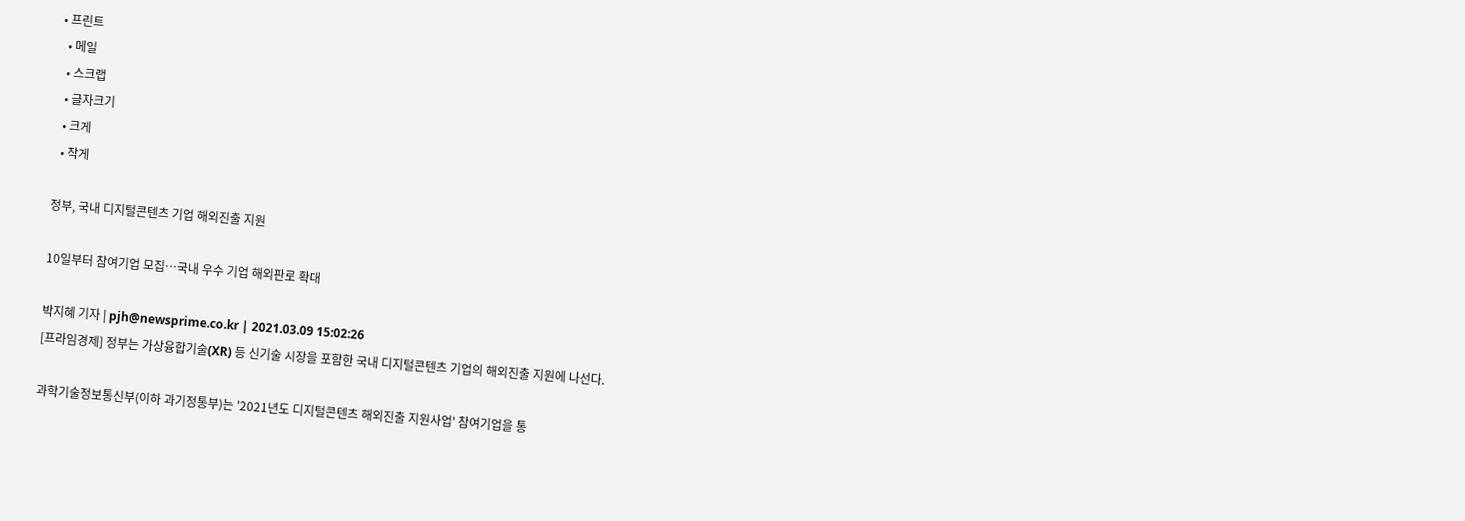• 프린트
  • 메일
  • 스크랩
  • 글자크기
  • 크게
  • 작게

정부, 국내 디지털콘텐츠 기업 해외진출 지원

10일부터 참여기업 모집…국내 우수 기업 해외판로 확대

박지혜 기자 | pjh@newsprime.co.kr | 2021.03.09 15:02:26
[프라임경제] 정부는 가상융합기술(XR) 등 신기술 시장을 포함한 국내 디지털콘텐츠 기업의 해외진출 지원에 나선다.

과학기술정보통신부(이하 과기정통부)는 '2021년도 디지털콘텐츠 해외진출 지원사업' 참여기업을 통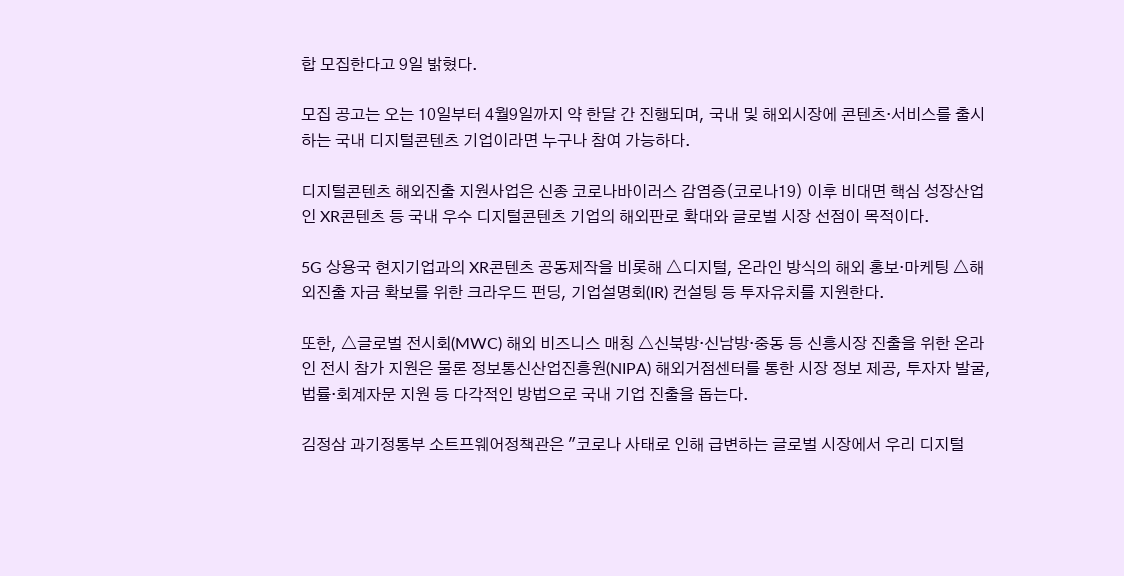합 모집한다고 9일 밝혔다.

모집 공고는 오는 10일부터 4월9일까지 약 한달 간 진행되며, 국내 및 해외시장에 콘텐츠·서비스를 출시하는 국내 디지털콘텐츠 기업이라면 누구나 참여 가능하다.

디지털콘텐츠 해외진출 지원사업은 신종 코로나바이러스 감염증(코로나19) 이후 비대면 핵심 성장산업인 XR콘텐츠 등 국내 우수 디지털콘텐츠 기업의 해외판로 확대와 글로벌 시장 선점이 목적이다.

5G 상용국 현지기업과의 XR콘텐츠 공동제작을 비롯해 △디지털, 온라인 방식의 해외 홍보·마케팅 △해외진출 자금 확보를 위한 크라우드 펀딩, 기업설명회(IR) 컨설팅 등 투자유치를 지원한다.

또한, △글로벌 전시회(MWC) 해외 비즈니스 매칭 △신북방·신남방·중동 등 신흥시장 진출을 위한 온라인 전시 참가 지원은 물론 정보통신산업진흥원(NIPA) 해외거점센터를 통한 시장 정보 제공, 투자자 발굴, 법률·회계자문 지원 등 다각적인 방법으로 국내 기업 진출을 돕는다.

김정삼 과기정통부 소트프웨어정책관은 "코로나 사태로 인해 급변하는 글로벌 시장에서 우리 디지털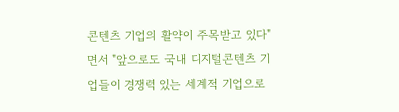콘텐츠 기업의 활약이 주목받고 있다"면서 "앞으로도 국내 디지털콘텐츠 기업들이 경쟁력 있는 세계적 기업으로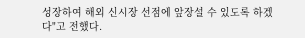성장하여 해외 신시장 선점에 앞장설 수 있도록 하겠다"고 전했다.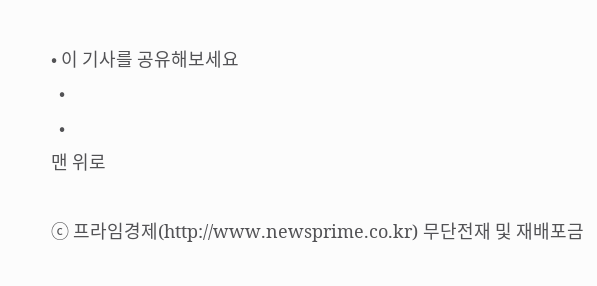• 이 기사를 공유해보세요
  •
  •
맨 위로

ⓒ 프라임경제(http://www.newsprime.co.kr) 무단전재 및 재배포금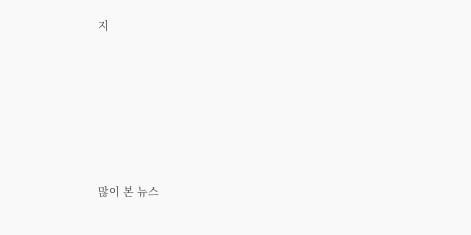지






많이 본 뉴스